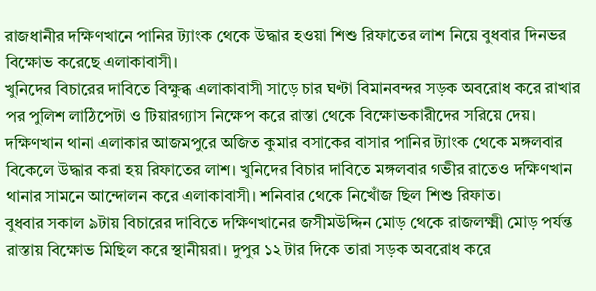রাজধানীর দক্ষিণখানে পানির ট্যাংক থেকে উদ্ধার হওয়া শিশু রিফাতের লাশ নিয়ে বুধবার দিনভর বিক্ষোভ করেছে এলাকাবাসী।
খুনিদের বিচারের দাবিতে বিক্ষুব্ধ এলাকাবাসী সাড়ে চার ঘণ্টা বিমানবন্দর সড়ক অবরোধ করে রাখার পর পুলিশ লাঠিপেটা ও টিয়ারগ্যাস নিক্ষেপ করে রাস্তা থেকে বিক্ষোভকারীদের সরিয়ে দেয়।
দক্ষিণখান থানা এলাকার আজমপুরে অজিত কুমার বসাকের বাসার পানির ট্যাংক থেকে মঙ্গলবার বিকেলে উদ্ধার করা হয় রিফাতের লাশ। খুনিদের বিচার দাবিতে মঙ্গলবার গভীর রাতেও দক্ষিণখান থানার সামনে আন্দোলন করে এলাকাবাসী। শনিবার থেকে নিখোঁজ ছিল শিশু রিফাত।
বুধবার সকাল ৯টায় বিচারের দাবিতে দক্ষিণখানের জসীমউদ্দিন মোড় থেকে রাজলক্ষ্মী মোড় পর্যন্ত রাস্তায় বিক্ষোভ মিছিল করে স্থানীয়রা। দুপুর ১২ টার দিকে তারা সড়ক অবরোধ করে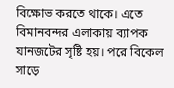বিক্ষোভ করতে থাকে। এতে বিমানবন্দর এলাকায় ব্যাপক যানজটের সৃষ্টি হয়। পরে বিকেল সাড়ে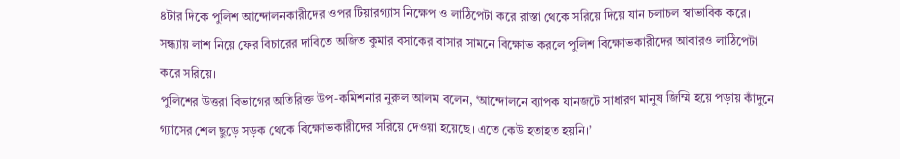৪টার দিকে পুলিশ আন্দোলনকারীদের ওপর টিয়ারগ্যাস নিক্ষেপ ও লাঠিপেটা করে রাস্তা থেকে সরিয়ে দিয়ে যান চলাচল স্বাভাবিক করে। সন্ধ্যায় লাশ নিয়ে ফের বিচারের দাবিতে অজিত কুমার বসাকের বাসার সামনে বিক্ষোভ করলে পুলিশ বিক্ষোভকারীদের আবারও লাঠিপেটা করে সরিয়ে।
পুলিশের উত্তরা বিভাগের অতিরিক্ত উপ-কমিশনার নুরুল আলম বলেন, ‘আন্দোলনে ব্যাপক যানজটে সাধারণ মানুষ জিম্মি হয়ে পড়ায় কাঁদুনে গ্যাসের শেল ছুড়ে সড়ক থেকে বিক্ষোভকারীদের সরিয়ে দেওয়া হয়েছে। এতে কেউ হতাহত হয়নি।’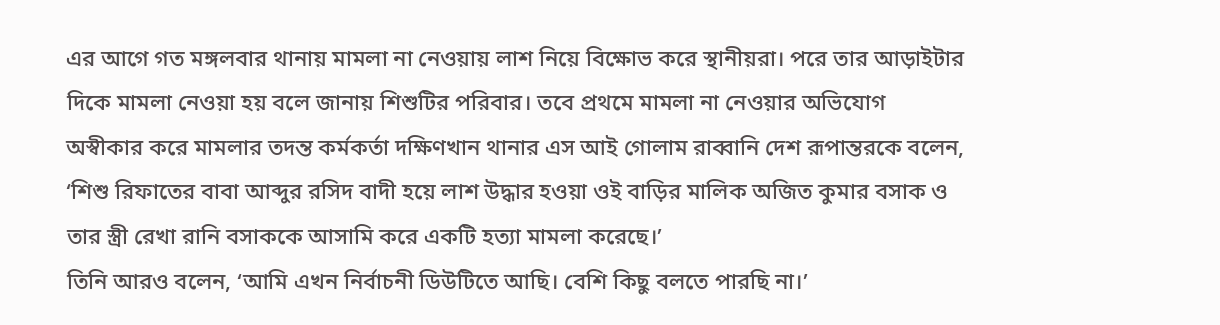এর আগে গত মঙ্গলবার থানায় মামলা না নেওয়ায় লাশ নিয়ে বিক্ষোভ করে স্থানীয়রা। পরে তার আড়াইটার দিকে মামলা নেওয়া হয় বলে জানায় শিশুটির পরিবার। তবে প্রথমে মামলা না নেওয়ার অভিযোগ অস্বীকার করে মামলার তদন্ত কর্মকর্তা দক্ষিণখান থানার এস আই গোলাম রাব্বানি দেশ রূপান্তরকে বলেন, ‘শিশু রিফাতের বাবা আব্দুর রসিদ বাদী হয়ে লাশ উদ্ধার হওয়া ওই বাড়ির মালিক অজিত কুমার বসাক ও তার স্ত্রী রেখা রানি বসাককে আসামি করে একটি হত্যা মামলা করেছে।’
তিনি আরও বলেন, ‘আমি এখন নির্বাচনী ডিউটিতে আছি। বেশি কিছু বলতে পারছি না।’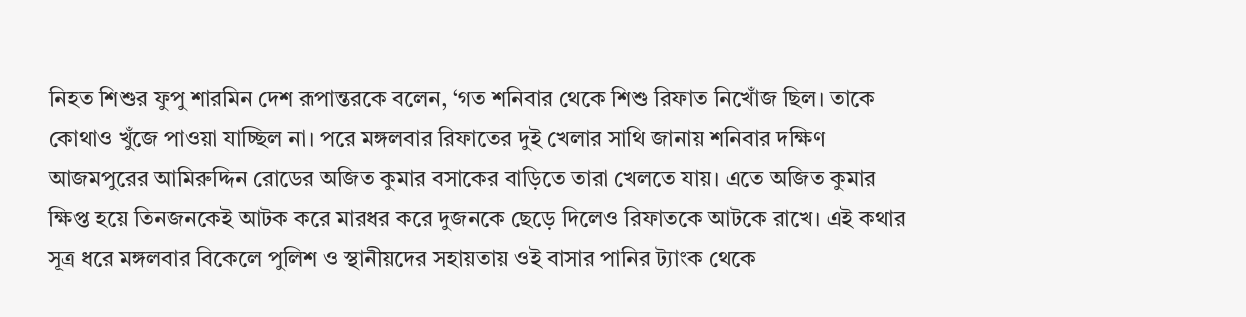নিহত শিশুর ফুপু শারমিন দেশ রূপান্তরকে বলেন, ‘গত শনিবার থেকে শিশু রিফাত নিখোঁজ ছিল। তাকে কোথাও খুঁজে পাওয়া যাচ্ছিল না। পরে মঙ্গলবার রিফাতের দুই খেলার সাথি জানায় শনিবার দক্ষিণ আজমপুরের আমিরুদ্দিন রোডের অজিত কুমার বসাকের বাড়িতে তারা খেলতে যায়। এতে অজিত কুমার ক্ষিপ্ত হয়ে তিনজনকেই আটক করে মারধর করে দুজনকে ছেড়ে দিলেও রিফাতকে আটকে রাখে। এই কথার সূত্র ধরে মঙ্গলবার বিকেলে পুলিশ ও স্থানীয়দের সহায়তায় ওই বাসার পানির ট্যাংক থেকে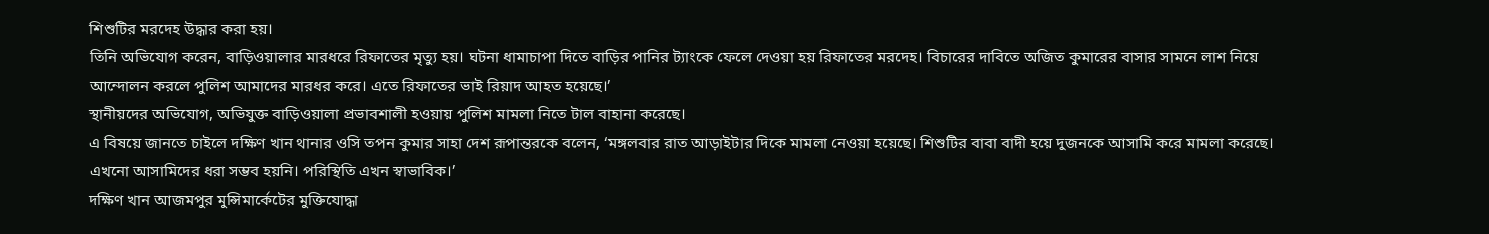শিশুটির মরদেহ উদ্ধার করা হয়।
তিনি অভিযোগ করেন, বাড়িওয়ালার মারধরে রিফাতের মৃত্যু হয়। ঘটনা ধামাচাপা দিতে বাড়ির পানির ট্যাংকে ফেলে দেওয়া হয় রিফাতের মরদেহ। বিচারের দাবিতে অজিত কুমারের বাসার সামনে লাশ নিয়ে আন্দোলন করলে পুলিশ আমাদের মারধর করে। এতে রিফাতের ভাই রিয়াদ আহত হয়েছে।’
স্থানীয়দের অভিযোগ, অভিযুক্ত বাড়িওয়ালা প্রভাবশালী হওয়ায় পুলিশ মামলা নিতে টাল বাহানা করেছে।
এ বিষয়ে জানতে চাইলে দক্ষিণ খান থানার ওসি তপন কুমার সাহা দেশ রূপান্তরকে বলেন, ‘মঙ্গলবার রাত আড়াইটার দিকে মামলা নেওয়া হয়েছে। শিশুটির বাবা বাদী হয়ে দুজনকে আসামি করে মামলা করেছে। এখনো আসামিদের ধরা সম্ভব হয়নি। পরিস্থিতি এখন স্বাভাবিক।’
দক্ষিণ খান আজমপুর মুন্সিমার্কেটের মুক্তিযোদ্ধা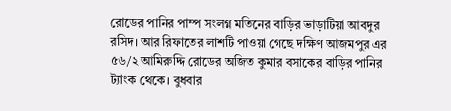রোডের পানির পাম্প সংলগ্ন মতিনের বাড়ির ভাড়াটিয়া আবদুর রসিদ। আর রিফাতের লাশটি পাওয়া গেছে দক্ষিণ আজমপুর এর ৫৬/২ আমিরুদ্দি রোডের অজিত কুমার বসাকের বাড়ির পানির ট্যাংক থেকে। বুধবার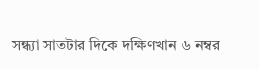সন্ধ্যা সাতটার দিকে দক্ষিণখান ৬ নম্বর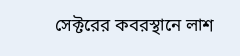সেক্টরের কবরস্থানে লাশ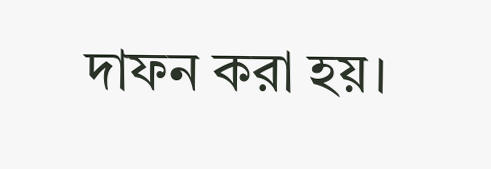দাফন করা হয়।